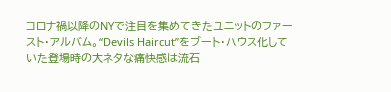コロナ禍以降のNYで注目を集めてきたユニットのファースト・アルバム。“Devils Haircut”をブート・ハウス化していた登場時の大ネタな痛快感は流石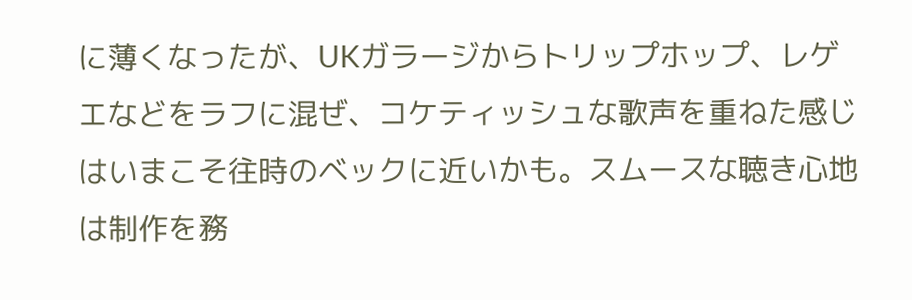に薄くなったが、UKガラージからトリップホップ、レゲエなどをラフに混ぜ、コケティッシュな歌声を重ねた感じはいまこそ往時のベックに近いかも。スムースな聴き心地は制作を務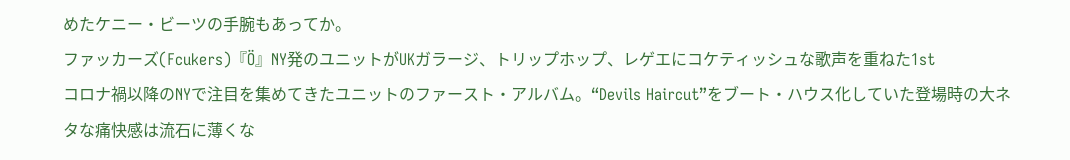めたケニー・ビーツの手腕もあってか。
ファッカーズ(Fcukers)『Ö』NY発のユニットがUKガラージ、トリップホップ、レゲエにコケティッシュな歌声を重ねた1st
コロナ禍以降のNYで注目を集めてきたユニットのファースト・アルバム。“Devils Haircut”をブート・ハウス化していた登場時の大ネタな痛快感は流石に薄くな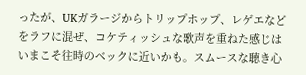ったが、UKガラージからトリップホップ、レゲエなどをラフに混ぜ、コケティッシュな歌声を重ねた感じはいまこそ往時のベックに近いかも。スムースな聴き心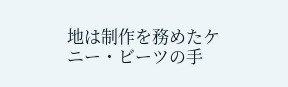地は制作を務めたケニー・ビーツの手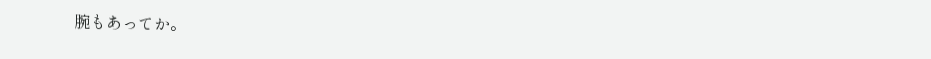腕もあってか。